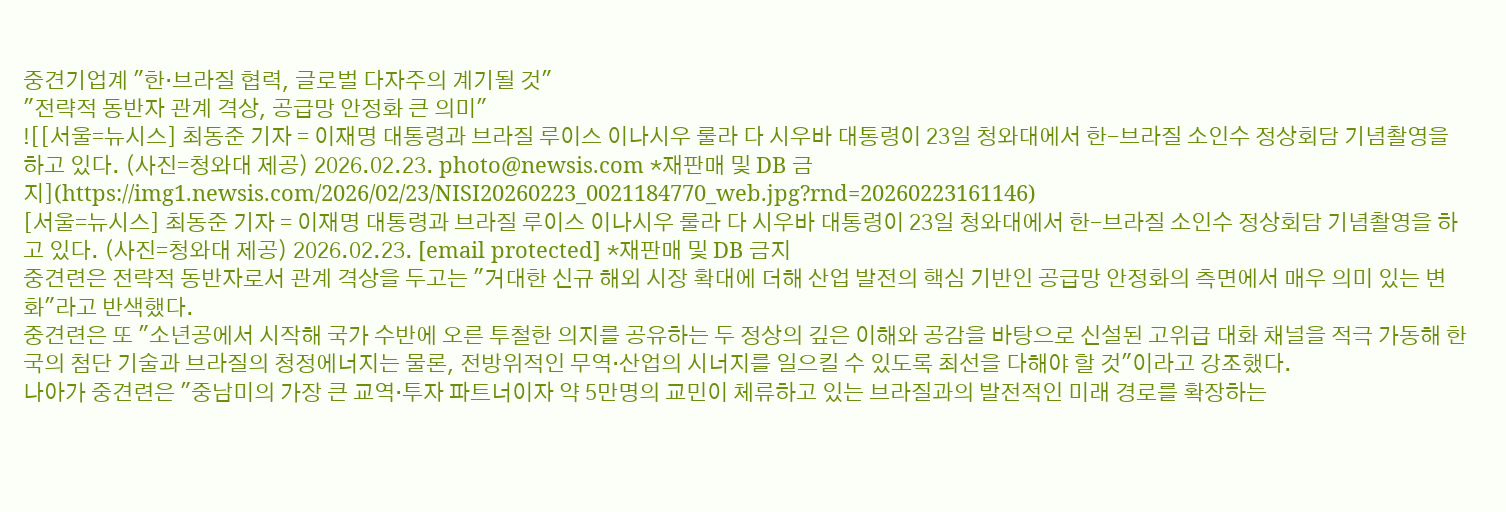중견기업계 "한·브라질 협력, 글로벌 다자주의 계기될 것"
"전략적 동반자 관계 격상, 공급망 안정화 큰 의미"
![[서울=뉴시스] 최동준 기자 = 이재명 대통령과 브라질 루이스 이나시우 룰라 다 시우바 대통령이 23일 청와대에서 한-브라질 소인수 정상회담 기념촬영을 하고 있다. (사진=청와대 제공) 2026.02.23. photo@newsis.com *재판매 및 DB 금지](https://img1.newsis.com/2026/02/23/NISI20260223_0021184770_web.jpg?rnd=20260223161146)
[서울=뉴시스] 최동준 기자 = 이재명 대통령과 브라질 루이스 이나시우 룰라 다 시우바 대통령이 23일 청와대에서 한-브라질 소인수 정상회담 기념촬영을 하고 있다. (사진=청와대 제공) 2026.02.23. [email protected] *재판매 및 DB 금지
중견련은 전략적 동반자로서 관계 격상을 두고는 "거대한 신규 해외 시장 확대에 더해 산업 발전의 핵심 기반인 공급망 안정화의 측면에서 매우 의미 있는 변화"라고 반색했다.
중견련은 또 "소년공에서 시작해 국가 수반에 오른 투철한 의지를 공유하는 두 정상의 깊은 이해와 공감을 바탕으로 신설된 고위급 대화 채널을 적극 가동해 한국의 첨단 기술과 브라질의 청정에너지는 물론, 전방위적인 무역·산업의 시너지를 일으킬 수 있도록 최선을 다해야 할 것"이라고 강조했다.
나아가 중견련은 "중남미의 가장 큰 교역·투자 파트너이자 약 5만명의 교민이 체류하고 있는 브라질과의 발전적인 미래 경로를 확장하는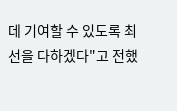데 기여할 수 있도록 최선을 다하겠다"고 전했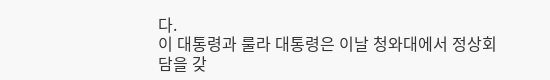다.
이 대통령과 룰라 대통령은 이날 청와대에서 정상회담을 갖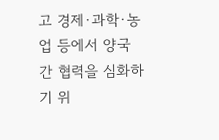고 경제·과학·농업 등에서 양국 간 협력을 심화하기 위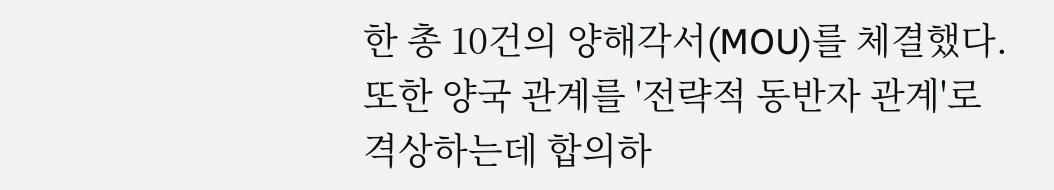한 총 10건의 양해각서(MOU)를 체결했다. 또한 양국 관계를 '전략적 동반자 관계'로 격상하는데 합의하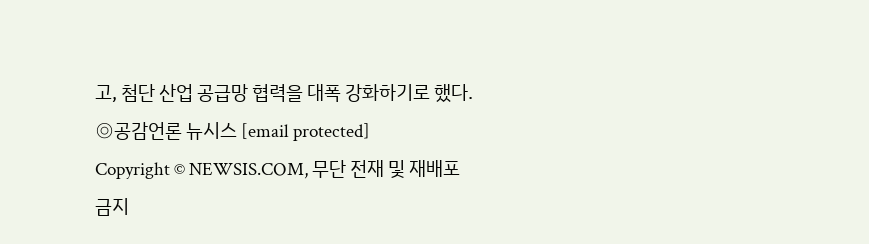고, 첨단 산업 공급망 협력을 대폭 강화하기로 했다.
◎공감언론 뉴시스 [email protected]
Copyright © NEWSIS.COM, 무단 전재 및 재배포 금지